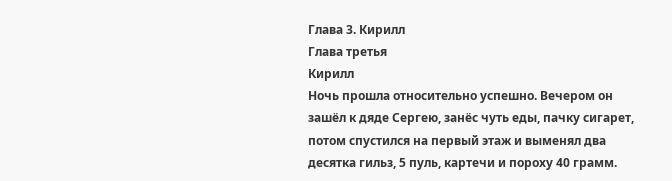Глава 3. Кирилл
Глава третья
Кирилл
Ночь прошла относительно успешно. Вечером он зашёл к дяде Сергею, занёс чуть еды, пачку сигарет, потом спустился на первый этаж и выменял два десятка гильз, 5 пуль, картечи и пороху 40 грамм.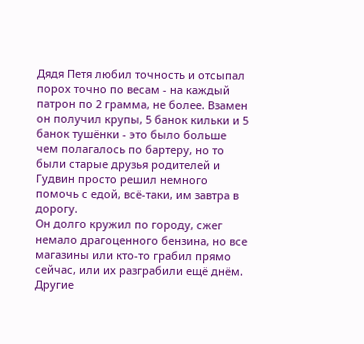Дядя Петя любил точность и отсыпал порох точно по весам - на каждый патрон по 2 грамма, не более. Взамен он получил крупы, 5 банок кильки и 5 банок тушёнки - это было больше чем полагалось по бартеру, но то были старые друзья родителей и Гудвин просто решил немного помочь с едой, всё-таки, им завтра в дорогу.
Он долго кружил по городу, сжег немало драгоценного бензина, но все магазины или кто-то грабил прямо сейчас, или их разграбили ещё днём. Другие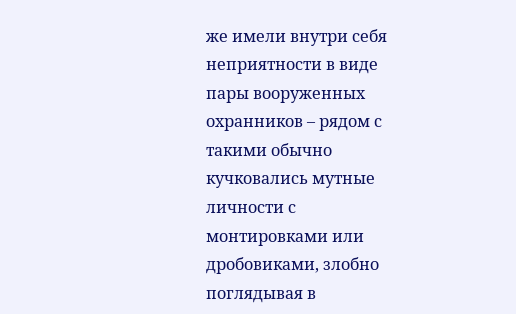же имели внутри себя неприятности в виде пары вооруженных охранников – рядом с такими обычно кучковались мутные личности с монтировками или дробовиками, злобно поглядывая в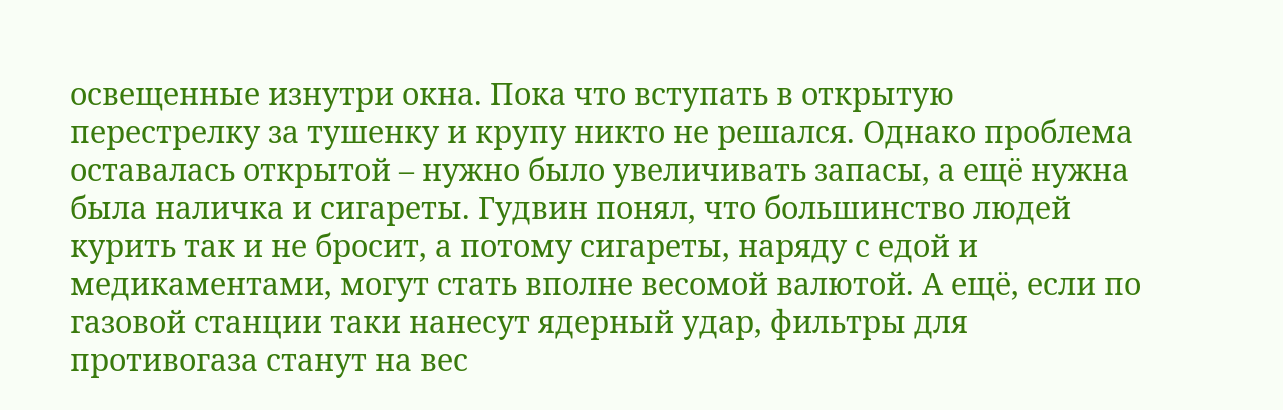освещенные изнутри окна. Пока что вступать в открытую перестрелку за тушенку и крупу никто не решался. Однако проблема оставалась открытой – нужно было увеличивать запасы, а ещё нужна была наличка и сигареты. Гудвин понял, что большинство людей курить так и не бросит, а потому сигареты, наряду с едой и медикаментами, могут стать вполне весомой валютой. А ещё, если по газовой станции таки нанесут ядерный удар, фильтры для противогаза станут на вес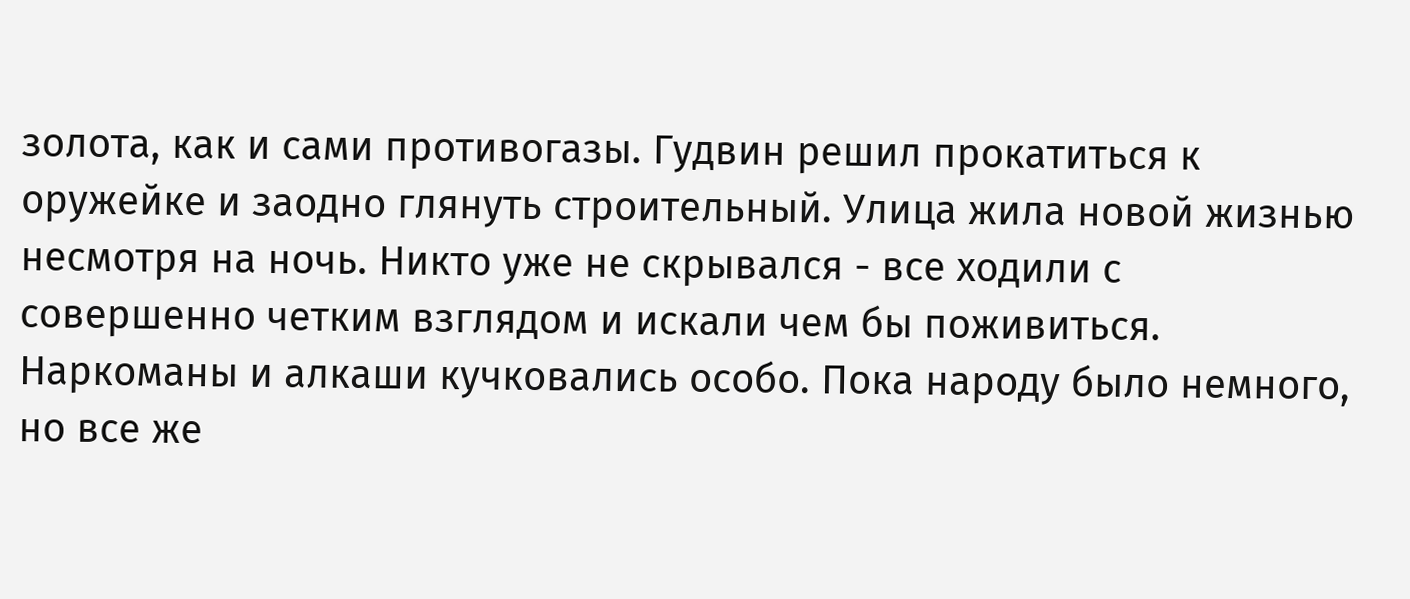золота, как и сами противогазы. Гудвин решил прокатиться к оружейке и заодно глянуть строительный. Улица жила новой жизнью несмотря на ночь. Никто уже не скрывался - все ходили с совершенно четким взглядом и искали чем бы поживиться. Наркоманы и алкаши кучковались особо. Пока народу было немного, но все же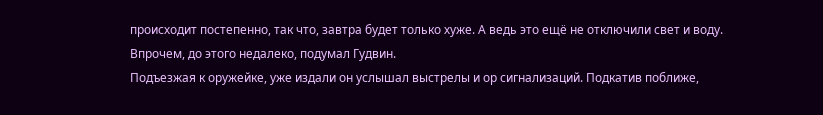происходит постепенно, так что, завтра будет только хуже. А ведь это ещё не отключили свет и воду. Впрочем, до этого недалеко, подумал Гудвин.
Подъезжая к оружейке, уже издали он услышал выстрелы и ор сигнализаций. Подкатив поближе,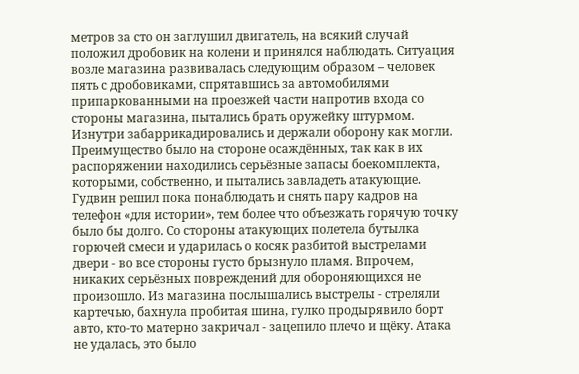метров за сто он заглушил двигатель, на всякий случай положил дробовик на колени и принялся наблюдать. Ситуация возле магазина развивалась следующим образом – человек пять с дробовиками, спрятавшись за автомобилями припаркованными на проезжей части напротив входа со стороны магазина, пытались брать оружейку штурмом. Изнутри забаррикадировались и держали оборону как могли. Преимущество было на стороне осаждённых, так как в их распоряжении находились серьёзные запасы боекомплекта, которыми, собственно, и пытались завладеть атакующие. Гудвин решил пока понаблюдать и снять пару кадров на телефон «для истории», тем более что объезжать горячую точку было бы долго. Со стороны атакующих полетела бутылка горючей смеси и ударилась о косяк разбитой выстрелами двери - во все стороны густо брызнуло пламя. Впрочем, никаких серьёзных повреждений для обороняющихся не произошло. Из магазина послышались выстрелы - стреляли картечью, бахнула пробитая шина, гулко продырявило борт авто, кто-то матерно закричал - зацепило плечо и щёку. Атака не удалась, это было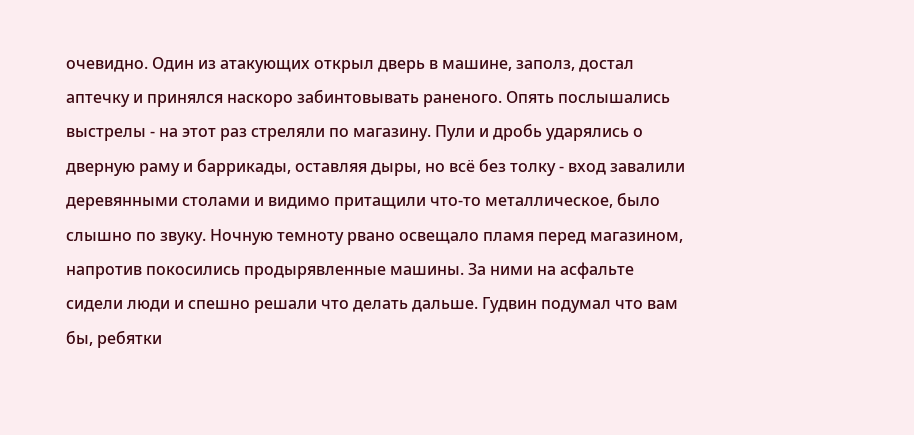очевидно. Один из атакующих открыл дверь в машине, заполз, достал аптечку и принялся наскоро забинтовывать раненого. Опять послышались выстрелы - на этот раз стреляли по магазину. Пули и дробь ударялись о дверную раму и баррикады, оставляя дыры, но всё без толку - вход завалили деревянными столами и видимо притащили что-то металлическое, было слышно по звуку. Ночную темноту рвано освещало пламя перед магазином, напротив покосились продырявленные машины. За ними на асфальте сидели люди и спешно решали что делать дальше. Гудвин подумал что вам бы, ребятки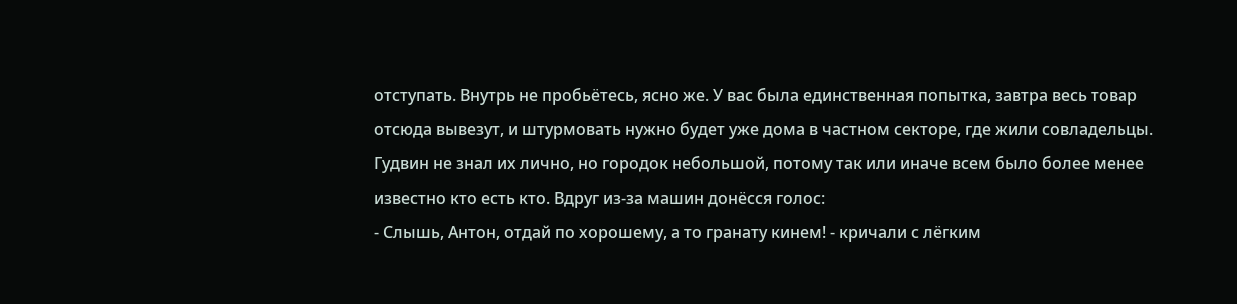отступать. Внутрь не пробьётесь, ясно же. У вас была единственная попытка, завтра весь товар отсюда вывезут, и штурмовать нужно будет уже дома в частном секторе, где жили совладельцы. Гудвин не знал их лично, но городок небольшой, потому так или иначе всем было более менее известно кто есть кто. Вдруг из-за машин донёсся голос:
- Слышь, Антон, отдай по хорошему, а то гранату кинем! - кричали с лёгким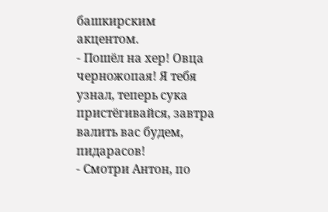башкирским акцентом.
- Пошёл на хер! Овца черножопая! Я тебя узнал, теперь сука пристёгивайся, завтра валить вас будем, пидарасов!
- Смотри Антон, по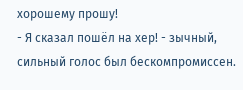хорошему прошу!
- Я сказал пошёл на хер! - зычный, сильный голос был бескомпромиссен.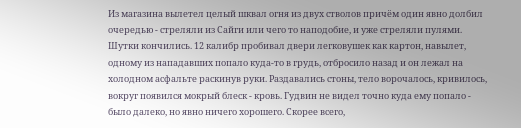Из магазина вылетел целый шквал огня из двух стволов причём один явно долбил очередью - стреляли из Сайги или чего то наподобие, и уже стреляли пулями. Шутки кончились. 12 калибр пробивал двери легковушек как картон, навылет, одному из нападавших попало куда-то в грудь, отбросило назад и он лежал на холодном асфальте раскинув руки. Раздавались стоны, тело ворочалось, кривилось, вокруг появился мокрый блеск - кровь. Гудвин не видел точно куда ему попало - было далеко, но явно ничего хорошего. Скорее всего,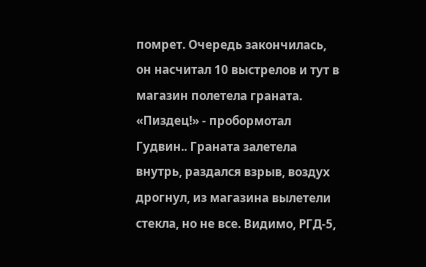помрет. Очередь закончилась, он насчитал 10 выстрелов и тут в магазин полетела граната. «Пиздец!» - пробормотал Гудвин.. Граната залетела внутрь, раздался взрыв, воздух дрогнул, из магазина вылетели стекла, но не все. Видимо, РГД-5,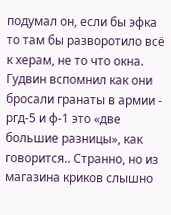подумал он, если бы эфка то там бы разворотило всё к херам, не то что окна. Гудвин вспомнил как они бросали гранаты в армии - ргд-5 и ф-1 это «две большие разницы», как говорится.. Странно, но из магазина криков слышно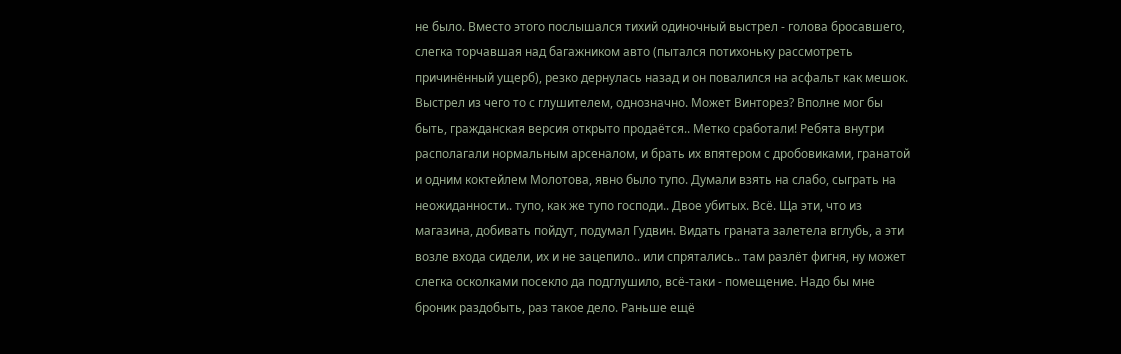не было. Вместо этого послышался тихий одиночный выстрел - голова бросавшего, слегка торчавшая над багажником авто (пытался потихоньку рассмотреть причинённый ущерб), резко дернулась назад и он повалился на асфальт как мешок. Выстрел из чего то с глушителем, однозначно. Может Винторез? Вполне мог бы быть, гражданская версия открыто продаётся.. Метко сработали! Ребята внутри располагали нормальным арсеналом, и брать их впятером с дробовиками, гранатой и одним коктейлем Молотова, явно было тупо. Думали взять на слабо, сыграть на неожиданности.. тупо, как же тупо господи.. Двое убитых. Всё. Ща эти, что из магазина, добивать пойдут, подумал Гудвин. Видать граната залетела вглубь, а эти возле входа сидели, их и не зацепило.. или спрятались.. там разлёт фигня, ну может слегка осколками посекло да подглушило, всё-таки - помещение. Надо бы мне броник раздобыть, раз такое дело. Раньше ещё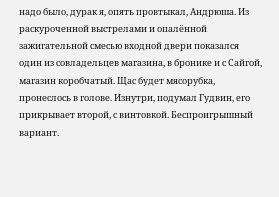надо было, дурак я, опять провтыкал, Андрюша. Из раскуроченной выстрелами и опалённой зажигательной смесью входной двери показался один из совладельцев магазина, в бронике и с Сайгой, магазин коробчатый. Щас будет мясорубка, пронеслось в голове. Изнутри, подумал Гудвин, его прикрывает второй, с винтовкой. Беспроигрышный вариант.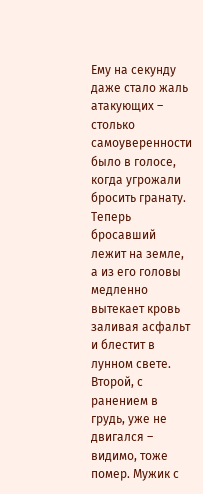Ему на секунду даже стало жаль атакующих – столько самоуверенности было в голосе, когда угрожали бросить гранату. Теперь бросавший лежит на земле, а из его головы медленно вытекает кровь заливая асфальт и блестит в лунном свете. Второй, с ранением в грудь, уже не двигался – видимо, тоже помер. Мужик с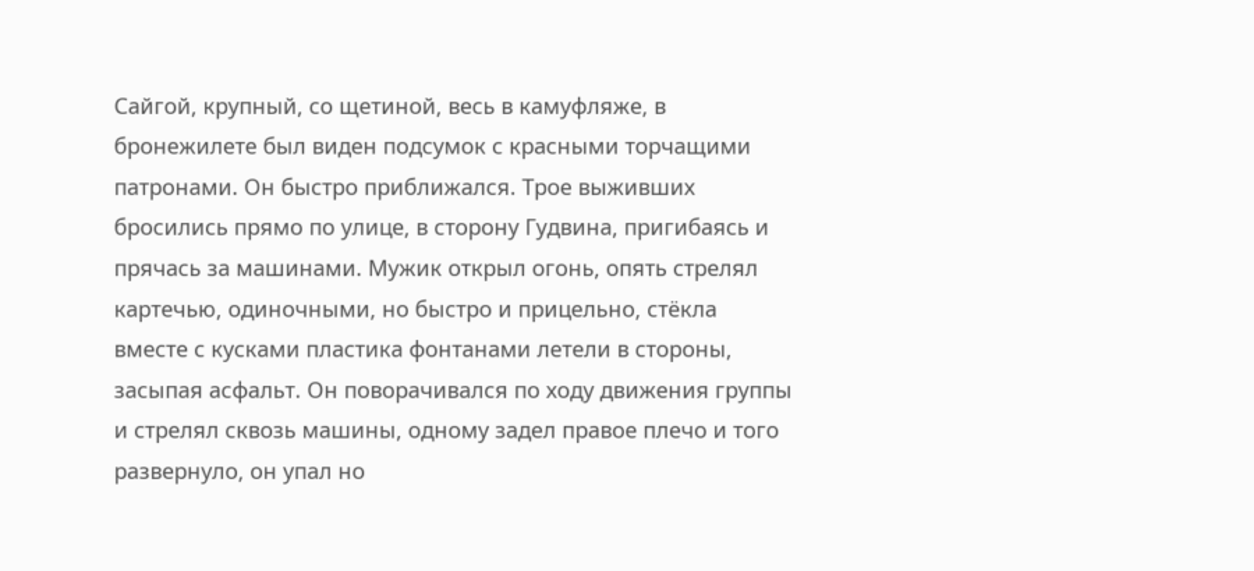Сайгой, крупный, со щетиной, весь в камуфляже, в бронежилете был виден подсумок с красными торчащими патронами. Он быстро приближался. Трое выживших бросились прямо по улице, в сторону Гудвина, пригибаясь и прячась за машинами. Мужик открыл огонь, опять стрелял картечью, одиночными, но быстро и прицельно, стёкла вместе с кусками пластика фонтанами летели в стороны, засыпая асфальт. Он поворачивался по ходу движения группы и стрелял сквозь машины, одному задел правое плечо и того развернуло, он упал но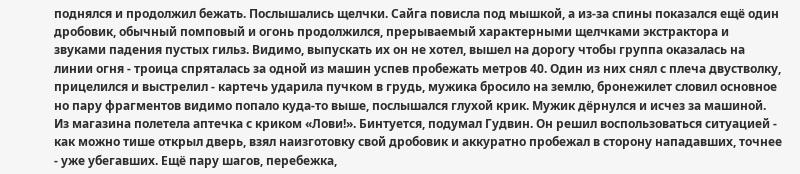поднялся и продолжил бежать. Послышались щелчки. Сайга повисла под мышкой, а из-за спины показался ещё один дробовик, обычный помповый и огонь продолжился, прерываемый характерными щелчками экстрактора и звуками падения пустых гильз. Видимо, выпускать их он не хотел, вышел на дорогу чтобы группа оказалась на линии огня - троица спряталась за одной из машин успев пробежать метров 40. Один из них снял с плеча двустволку, прицелился и выстрелил - картечь ударила пучком в грудь, мужика бросило на землю, бронежилет словил основное но пару фрагментов видимо попало куда-то выше, послышался глухой крик. Мужик дёрнулся и исчез за машиной. Из магазина полетела аптечка с криком «Лови!». Бинтуется, подумал Гудвин. Он решил воспользоваться ситуацией - как можно тише открыл дверь, взял наизготовку свой дробовик и аккуратно пробежал в сторону нападавших, точнее - уже убегавших. Ещё пару шагов, перебежка,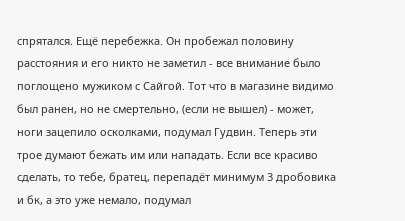спрятался. Ещё перебежка. Он пробежал половину расстояния и его никто не заметил - все внимание было поглощено мужиком с Сайгой. Тот что в магазине видимо был ранен, но не смертельно, (если не вышел) - может, ноги зацепило осколками, подумал Гудвин. Теперь эти трое думают бежать им или нападать. Если все красиво сделать, то тебе, братец, перепадёт минимум 3 дробовика и бк, а это уже немало, подумал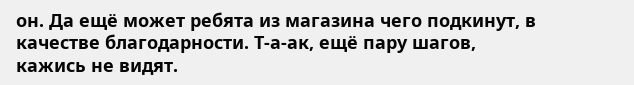он. Да ещё может ребята из магазина чего подкинут, в качестве благодарности. Т-а-ак, ещё пару шагов, кажись не видят.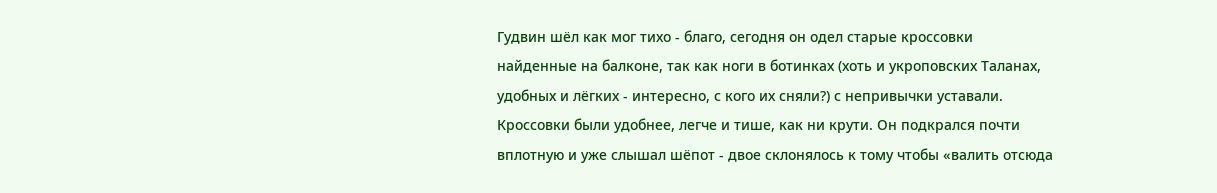Гудвин шёл как мог тихо - благо, сегодня он одел старые кроссовки найденные на балконе, так как ноги в ботинках (хоть и укроповских Таланах, удобных и лёгких - интересно, с кого их сняли?) с непривычки уставали. Кроссовки были удобнее, легче и тише, как ни крути. Он подкрался почти вплотную и уже слышал шёпот - двое склонялось к тому чтобы «валить отсюда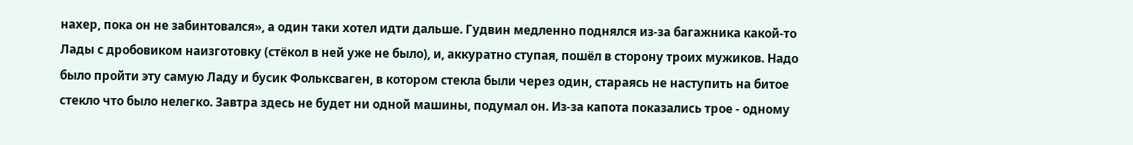нахер, пока он не забинтовался», а один таки хотел идти дальше. Гудвин медленно поднялся из-за багажника какой-то Лады с дробовиком наизготовку (стёкол в ней уже не было), и, аккуратно ступая, пошёл в сторону троих мужиков. Надо было пройти эту самую Ладу и бусик Фольксваген, в котором стекла были через один, стараясь не наступить на битое стекло что было нелегко. Завтра здесь не будет ни одной машины, подумал он. Из-за капота показались трое - одному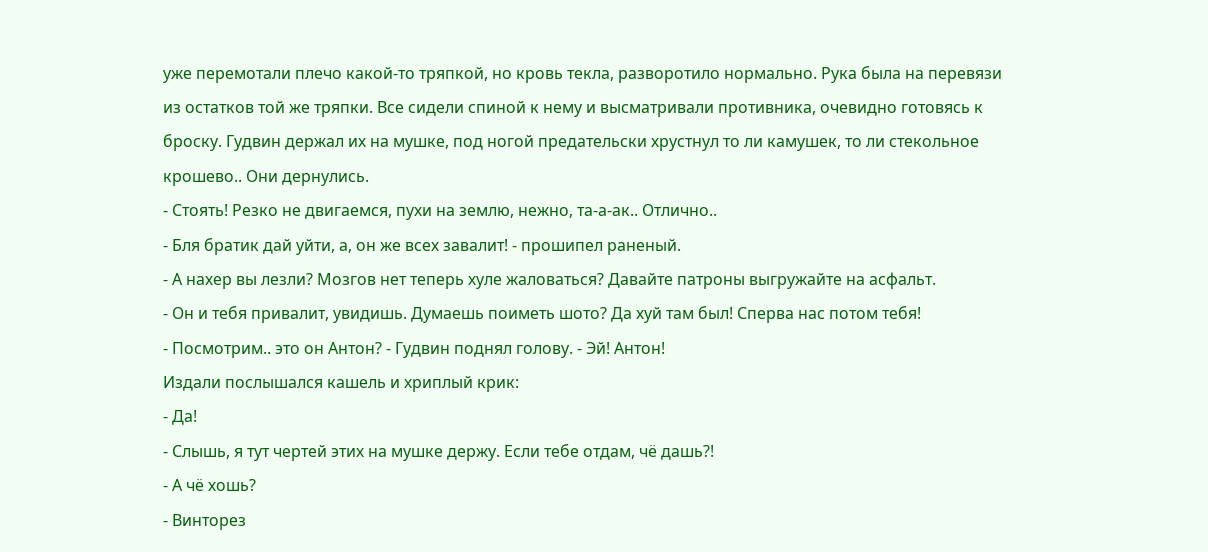уже перемотали плечо какой-то тряпкой, но кровь текла, разворотило нормально. Рука была на перевязи из остатков той же тряпки. Все сидели спиной к нему и высматривали противника, очевидно готовясь к броску. Гудвин держал их на мушке, под ногой предательски хрустнул то ли камушек, то ли стекольное крошево.. Они дернулись.
- Стоять! Резко не двигаемся, пухи на землю, нежно, та-а-ак.. Отлично..
- Бля братик дай уйти, а, он же всех завалит! - прошипел раненый.
- А нахер вы лезли? Мозгов нет теперь хуле жаловаться? Давайте патроны выгружайте на асфальт.
- Он и тебя привалит, увидишь. Думаешь поиметь шото? Да хуй там был! Сперва нас потом тебя!
- Посмотрим.. это он Антон? - Гудвин поднял голову. - Эй! Антон!
Издали послышался кашель и хриплый крик:
- Да!
- Слышь, я тут чертей этих на мушке держу. Если тебе отдам, чё дашь?!
- А чё хошь?
- Винторез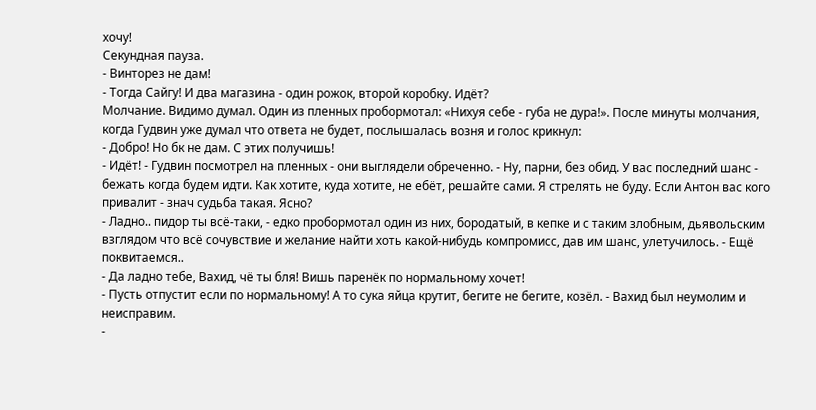хочу!
Секундная пауза.
- Винторез не дам!
- Тогда Сайгу! И два магазина - один рожок, второй коробку. Идёт?
Молчание. Видимо думал. Один из пленных пробормотал: «Нихуя себе - губа не дура!». После минуты молчания, когда Гудвин уже думал что ответа не будет, послышалась возня и голос крикнул:
- Добро! Но бк не дам. С этих получишь!
- Идёт! - Гудвин посмотрел на пленных - они выглядели обреченно. - Ну, парни, без обид. У вас последний шанс - бежать когда будем идти. Как хотите, куда хотите, не ебёт, решайте сами. Я стрелять не буду. Если Антон вас кого привалит - знач судьба такая. Ясно?
- Ладно.. пидор ты всё-таки, - едко пробормотал один из них, бородатый, в кепке и с таким злобным, дьявольским взглядом что всё сочувствие и желание найти хоть какой-нибудь компромисс, дав им шанс, улетучилось. - Ещё поквитаемся..
- Да ладно тебе, Вахид, чё ты бля! Вишь паренёк по нормальному хочет!
- Пусть отпустит если по нормальному! А то сука яйца крутит, бегите не бегите, козёл. - Вахид был неумолим и неисправим.
-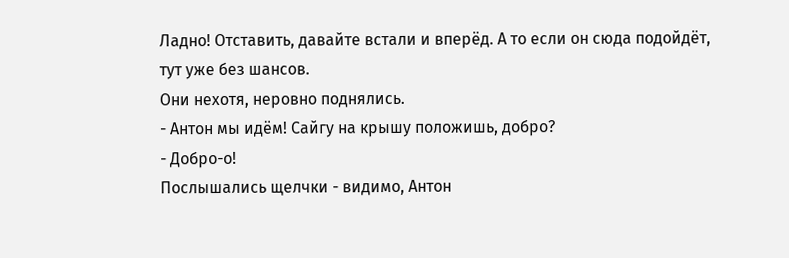Ладно! Отставить, давайте встали и вперёд. А то если он сюда подойдёт, тут уже без шансов.
Они нехотя, неровно поднялись.
- Антон мы идём! Сайгу на крышу положишь, добро?
- Добро-о!
Послышались щелчки - видимо, Антон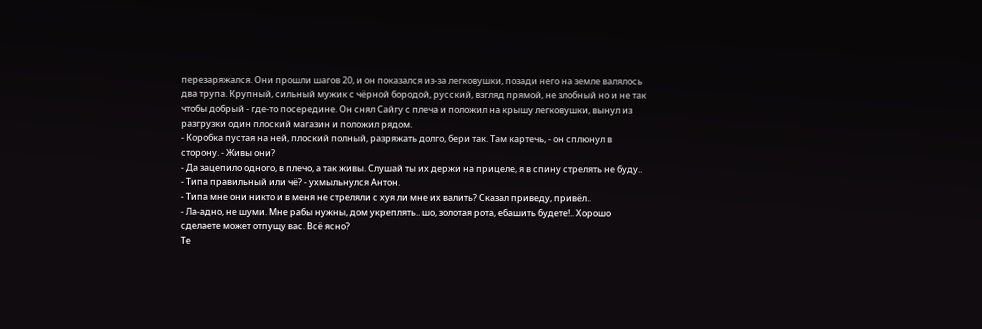перезаряжался. Они прошли шагов 20, и он показался из-за легковушки, позади него на земле валялось два трупа. Крупный, сильный мужик с чёрной бородой, русский, взгляд прямой, не злобный но и не так чтобы добрый - где-то посередине. Он снял Сайгу с плеча и положил на крышу легковушки, вынул из разгрузки один плоский магазин и положил рядом.
- Коробка пустая на ней, плоский полный, разряжать долго, бери так. Там картечь, - он сплюнул в сторону. - Живы они?
- Да зацепило одного, в плечо, а так живы. Слушай ты их держи на прицеле, я в спину стрелять не буду..
- Типа правильный или чё? - ухмыльнулся Антон.
- Типа мне они никто и в меня не стреляли с хуя ли мне их валить? Сказал приведу, привёл..
- Ла-адно, не шуми. Мне рабы нужны, дом укреплять.. шо, золотая рота, ебашить будете!.. Хорошо сделаете может отпущу вас. Всё ясно?
Те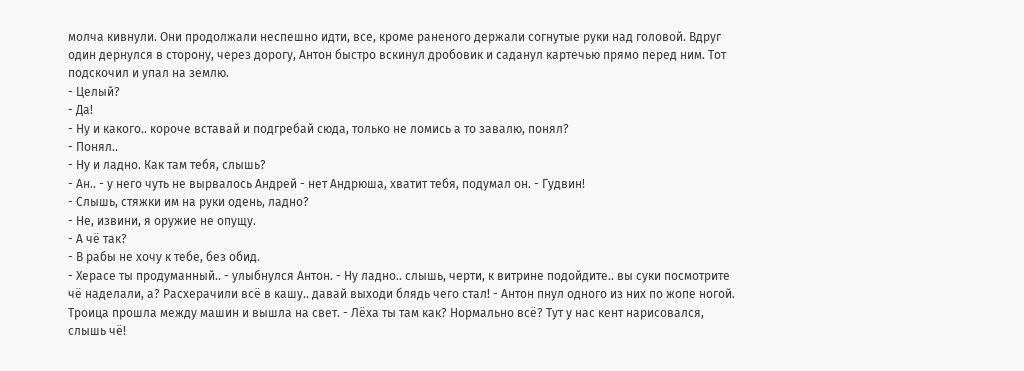молча кивнули. Они продолжали неспешно идти, все, кроме раненого держали согнутые руки над головой. Вдруг один дернулся в сторону, через дорогу, Антон быстро вскинул дробовик и саданул картечью прямо перед ним. Тот подскочил и упал на землю.
- Целый?
- Да!
- Ну и какого.. короче вставай и подгребай сюда, только не ломись а то завалю, понял?
- Понял..
- Ну и ладно. Как там тебя, слышь?
- Ан.. - у него чуть не вырвалось Андрей - нет Андрюша, хватит тебя, подумал он. - Гудвин!
- Слышь, стяжки им на руки одень, ладно?
- Не, извини, я оружие не опущу.
- А чё так?
- В рабы не хочу к тебе, без обид.
- Херасе ты продуманный.. - улыбнулся Антон. - Ну ладно.. слышь, черти, к витрине подойдите.. вы суки посмотрите чё наделали, а? Расхерачили всё в кашу.. давай выходи блядь чего стал! - Антон пнул одного из них по жопе ногой. Троица прошла между машин и вышла на свет. - Лёха ты там как? Нормально всё? Тут у нас кент нарисовался, слышь чё!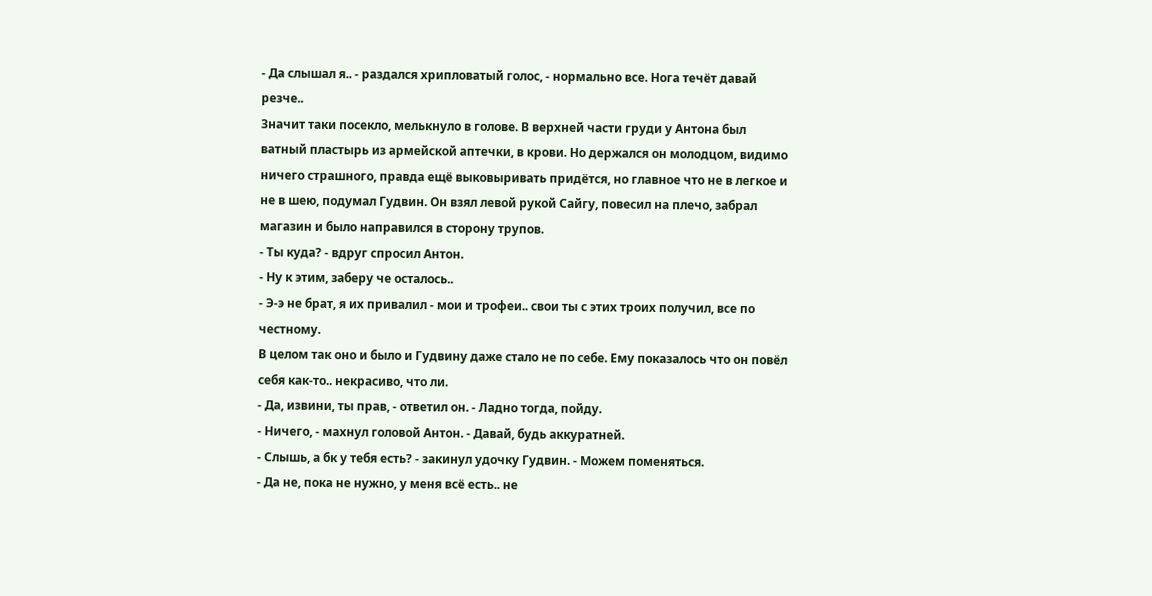- Да слышал я.. - раздался хрипловатый голос, - нормально все. Нога течёт давай резче..
Значит таки посекло, мелькнуло в голове. В верхней части груди у Антона был ватный пластырь из армейской аптечки, в крови. Но держался он молодцом, видимо ничего страшного, правда ещё выковыривать придётся, но главное что не в легкое и не в шею, подумал Гудвин. Он взял левой рукой Сайгу, повесил на плечо, забрал магазин и было направился в сторону трупов.
- Ты куда? - вдруг спросил Антон.
- Ну к этим, заберу че осталось..
- Э-э не брат, я их привалил - мои и трофеи.. свои ты с этих троих получил, все по честному.
В целом так оно и было и Гудвину даже стало не по себе. Ему показалось что он повёл себя как-то.. некрасиво, что ли.
- Да, извини, ты прав, - ответил он. - Ладно тогда, пойду.
- Ничего, - махнул головой Антон. - Давай, будь аккуратней.
- Слышь, а бк у тебя есть? - закинул удочку Гудвин. - Можем поменяться.
- Да не, пока не нужно, у меня всё есть.. не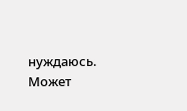нуждаюсь. Может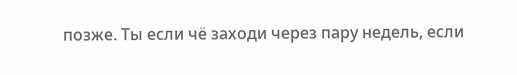позже. Ты если чё заходи через пару недель, если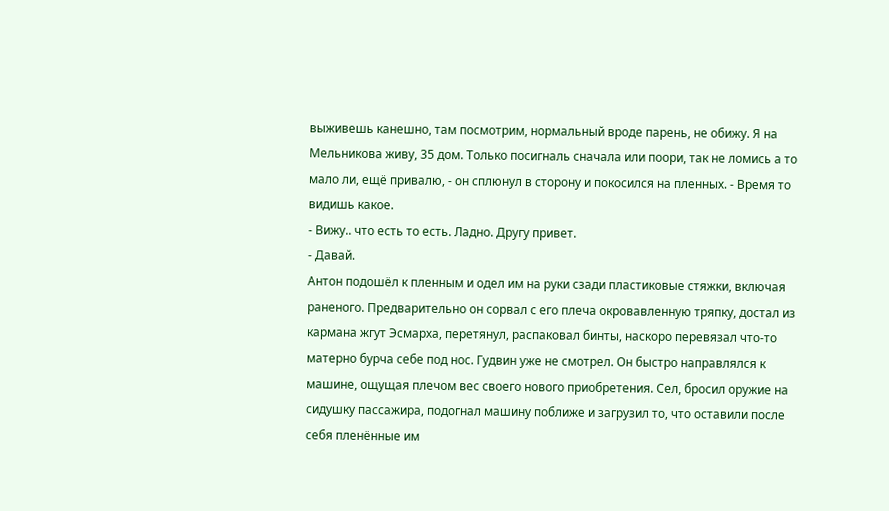выживешь канешно, там посмотрим, нормальный вроде парень, не обижу. Я на Мельникова живу, 35 дом. Только посигналь сначала или поори, так не ломись а то мало ли, ещё привалю, - он сплюнул в сторону и покосился на пленных. - Время то видишь какое.
- Вижу.. что есть то есть. Ладно. Другу привет.
- Давай.
Антон подошёл к пленным и одел им на руки сзади пластиковые стяжки, включая раненого. Предварительно он сорвал с его плеча окровавленную тряпку, достал из кармана жгут Эсмарха, перетянул, распаковал бинты, наскоро перевязал что-то матерно бурча себе под нос. Гудвин уже не смотрел. Он быстро направлялся к машине, ощущая плечом вес своего нового приобретения. Сел, бросил оружие на сидушку пассажира, подогнал машину поближе и загрузил то, что оставили после себя пленённые им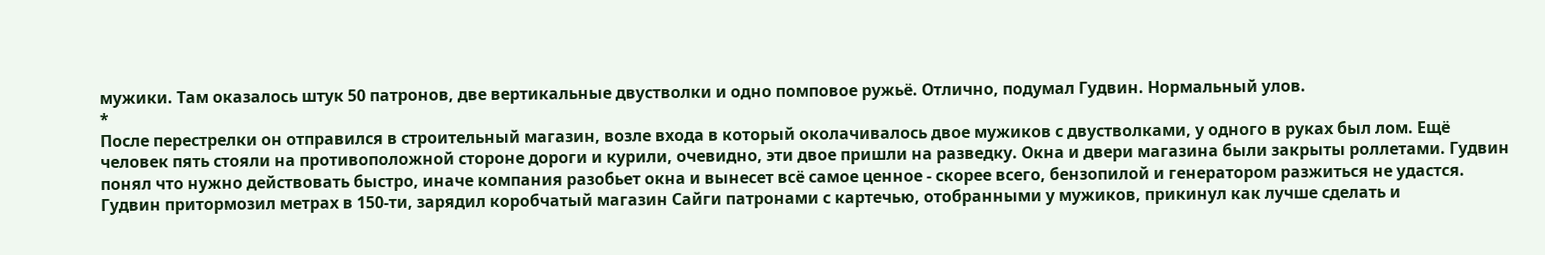мужики. Там оказалось штук 50 патронов, две вертикальные двустволки и одно помповое ружьё. Отлично, подумал Гудвин. Нормальный улов.
*
После перестрелки он отправился в строительный магазин, возле входа в который околачивалось двое мужиков с двустволками, у одного в руках был лом. Ещё человек пять стояли на противоположной стороне дороги и курили, очевидно, эти двое пришли на разведку. Окна и двери магазина были закрыты роллетами. Гудвин понял что нужно действовать быстро, иначе компания разобьет окна и вынесет всё самое ценное - скорее всего, бензопилой и генератором разжиться не удастся. Гудвин притормозил метрах в 150-ти, зарядил коробчатый магазин Сайги патронами с картечью, отобранными у мужиков, прикинул как лучше сделать и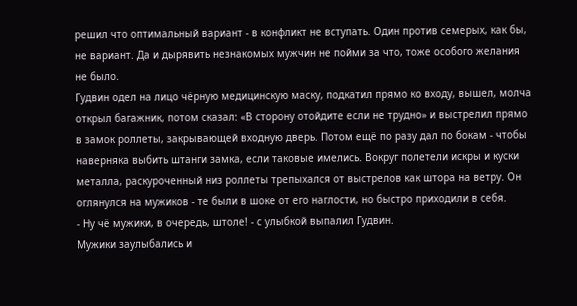решил что оптимальный вариант - в конфликт не вступать. Один против семерых, как бы, не вариант. Да и дырявить незнакомых мужчин не пойми за что, тоже особого желания не было.
Гудвин одел на лицо чёрную медицинскую маску, подкатил прямо ко входу, вышел, молча открыл багажник, потом сказал: «В сторону отойдите если не трудно» и выстрелил прямо в замок роллеты, закрывающей входную дверь. Потом ещё по разу дал по бокам - чтобы наверняка выбить штанги замка, если таковые имелись. Вокруг полетели искры и куски металла, раскуроченный низ роллеты трепыхался от выстрелов как штора на ветру. Он оглянулся на мужиков - те были в шоке от его наглости, но быстро приходили в себя.
- Ну чё мужики, в очередь, штоле! - с улыбкой выпалил Гудвин.
Мужики заулыбались и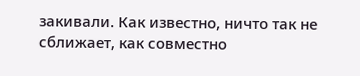закивали. Как известно, ничто так не сближает, как совместно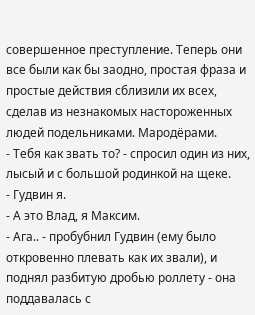совершенное преступление. Теперь они все были как бы заодно, простая фраза и простые действия сблизили их всех, сделав из незнакомых настороженных людей подельниками. Мародёрами.
- Тебя как звать то? - спросил один из них, лысый и с большой родинкой на щеке.
- Гудвин я.
- А это Влад, я Максим.
- Ага.. - пробубнил Гудвин (ему было откровенно плевать как их звали), и поднял разбитую дробью роллету - она поддавалась с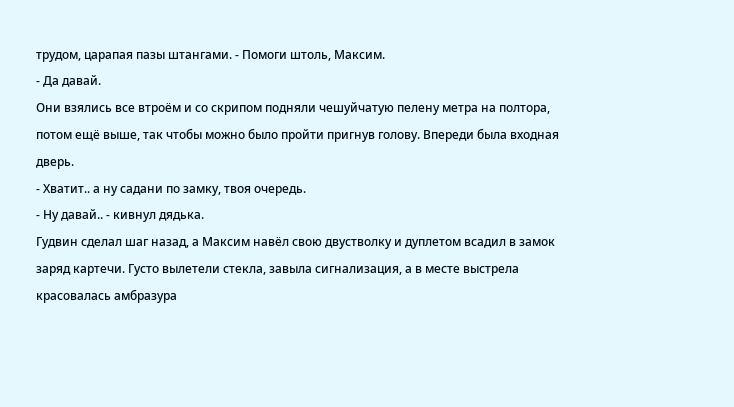трудом, царапая пазы штангами. - Помоги штоль, Максим.
- Да давай.
Они взялись все втроём и со скрипом подняли чешуйчатую пелену метра на полтора, потом ещё выше, так чтобы можно было пройти пригнув голову. Впереди была входная дверь.
- Хватит.. а ну садани по замку, твоя очередь.
- Ну давай.. - кивнул дядька.
Гудвин сделал шаг назад, а Максим навёл свою двустволку и дуплетом всадил в замок заряд картечи. Густо вылетели стекла, завыла сигнализация, а в месте выстрела красовалась амбразура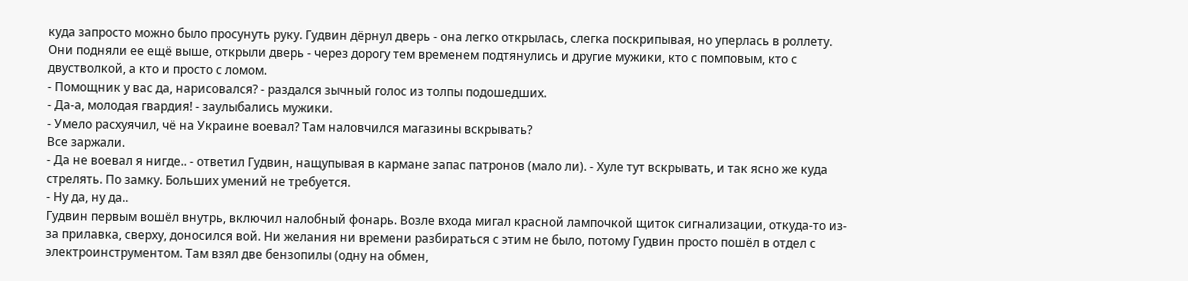куда запросто можно было просунуть руку. Гудвин дёрнул дверь - она легко открылась, слегка поскрипывая, но уперлась в роллету. Они подняли ее ещё выше, открыли дверь - через дорогу тем временем подтянулись и другие мужики, кто с помповым, кто с двустволкой, а кто и просто с ломом.
- Помощник у вас да, нарисовался? - раздался зычный голос из толпы подошедших.
- Да-а, молодая гвардия! - заулыбались мужики.
- Умело расхуячил, чё на Украине воевал? Там наловчился магазины вскрывать?
Все заржали.
- Да не воевал я нигде.. - ответил Гудвин, нащупывая в кармане запас патронов (мало ли). - Хуле тут вскрывать, и так ясно же куда стрелять. По замку. Больших умений не требуется.
- Ну да, ну да..
Гудвин первым вошёл внутрь, включил налобный фонарь. Возле входа мигал красной лампочкой щиток сигнализации, откуда-то из-за прилавка, сверху, доносился вой. Ни желания ни времени разбираться с этим не было, потому Гудвин просто пошёл в отдел с электроинструментом. Там взял две бензопилы (одну на обмен,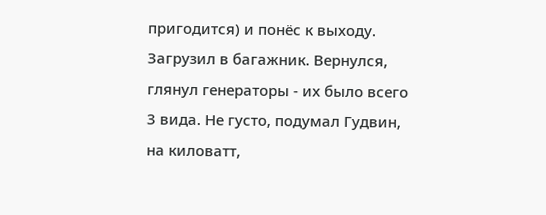пригодится) и понёс к выходу. Загрузил в багажник. Вернулся, глянул генераторы - их было всего 3 вида. Не густо, подумал Гудвин, на киловатт,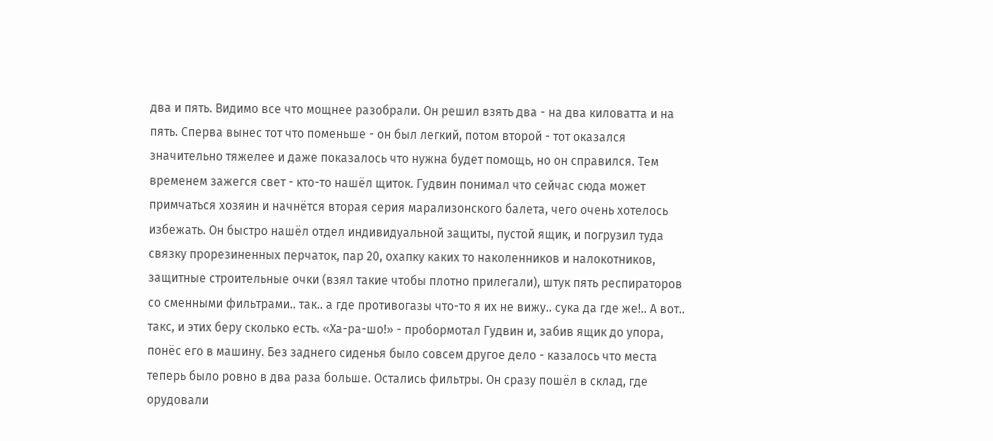два и пять. Видимо все что мощнее разобрали. Он решил взять два - на два киловатта и на пять. Сперва вынес тот что поменьше - он был легкий, потом второй - тот оказался значительно тяжелее и даже показалось что нужна будет помощь, но он справился. Тем временем зажегся свет - кто-то нашёл щиток. Гудвин понимал что сейчас сюда может примчаться хозяин и начнётся вторая серия марализонского балета, чего очень хотелось избежать. Он быстро нашёл отдел индивидуальной защиты, пустой ящик, и погрузил туда связку прорезиненных перчаток, пар 20, охапку каких то наколенников и налокотников, защитные строительные очки (взял такие чтобы плотно прилегали), штук пять респираторов со сменными фильтрами.. так.. а где противогазы что-то я их не вижу.. сука да где же!.. А вот.. такс, и этих беру сколько есть. «Ха-ра-шо!» - пробормотал Гудвин и, забив ящик до упора, понёс его в машину. Без заднего сиденья было совсем другое дело - казалось что места теперь было ровно в два раза больше. Остались фильтры. Он сразу пошёл в склад, где орудовали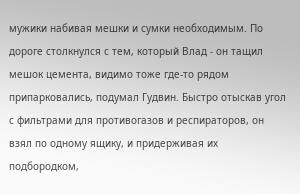мужики набивая мешки и сумки необходимым. По дороге столкнулся с тем, который Влад - он тащил мешок цемента, видимо тоже где-то рядом припарковались, подумал Гудвин. Быстро отыскав угол с фильтрами для противогазов и респираторов, он взял по одному ящику, и придерживая их подбородком,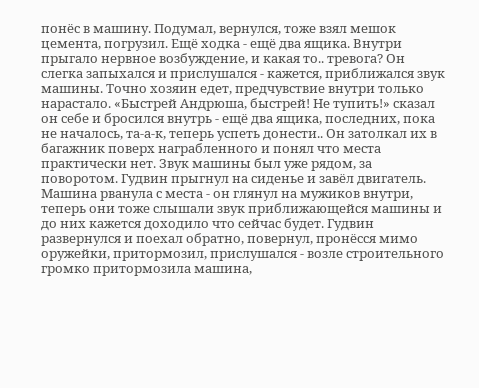понёс в машину. Подумал, вернулся, тоже взял мешок цемента, погрузил. Ещё ходка - ещё два ящика. Внутри прыгало нервное возбуждение, и какая то.. тревога? Он слегка запыхался и прислушался - кажется, приближался звук машины. Точно хозяин едет, предчувствие внутри только нарастало. «Быстрей Андрюша, быстрей! Не тупить!» сказал он себе и бросился внутрь - ещё два ящика, последних, пока не началось, та-а-к, теперь успеть донести.. Он затолкал их в багажник поверх награбленного и понял что места практически нет. Звук машины был уже рядом, за поворотом. Гудвин прыгнул на сиденье и завёл двигатель. Машина рванула с места - он глянул на мужиков внутри, теперь они тоже слышали звук приближающейся машины и до них кажется доходило что сейчас будет. Гудвин развернулся и поехал обратно, повернул, пронёсся мимо оружейки, притормозил, прислушался - возле строительного громко притормозила машина,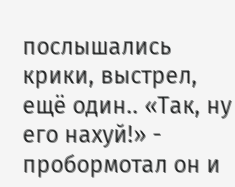послышались крики, выстрел, ещё один.. «Так, ну его нахуй!» - пробормотал он и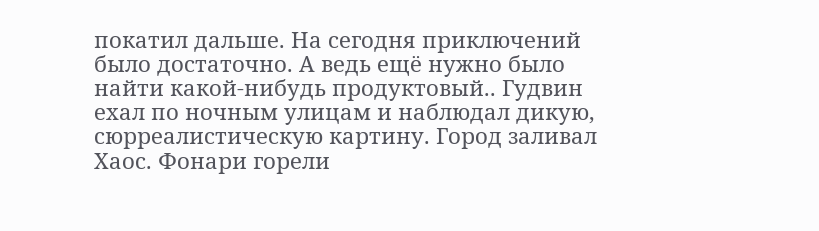покатил дальше. На сегодня приключений было достаточно. А ведь ещё нужно было найти какой-нибудь продуктовый.. Гудвин ехал по ночным улицам и наблюдал дикую, сюрреалистическую картину. Город заливал Хаос. Фонари горели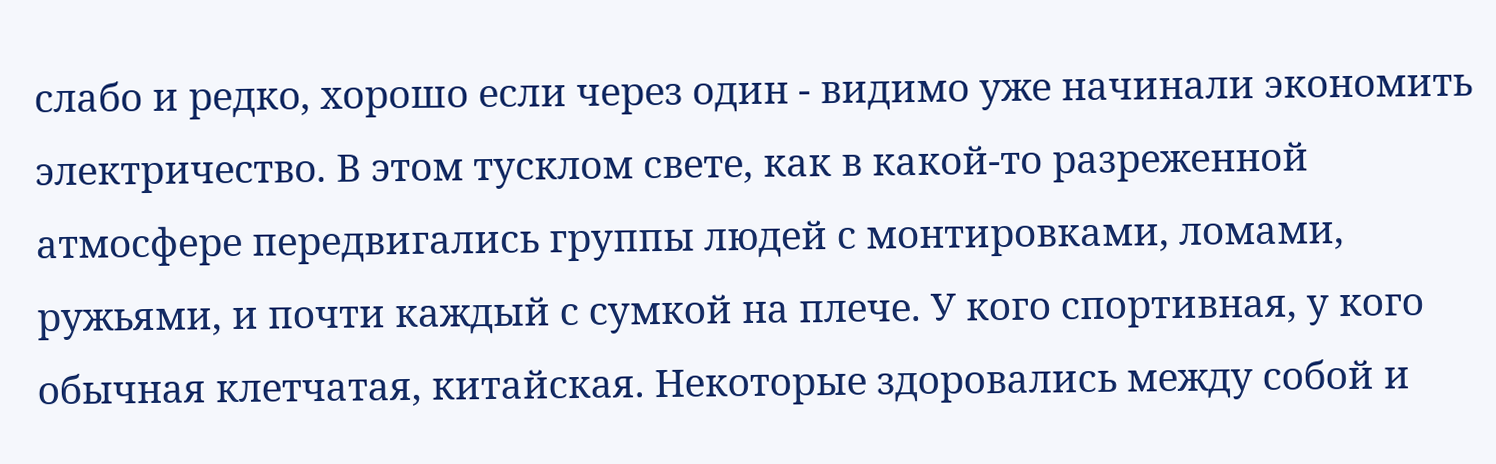слабо и редко, хорошо если через один - видимо уже начинали экономить электричество. В этом тусклом свете, как в какой-то разреженной атмосфере передвигались группы людей с монтировками, ломами, ружьями, и почти каждый с сумкой на плече. У кого спортивная, у кого обычная клетчатая, китайская. Некоторые здоровались между собой и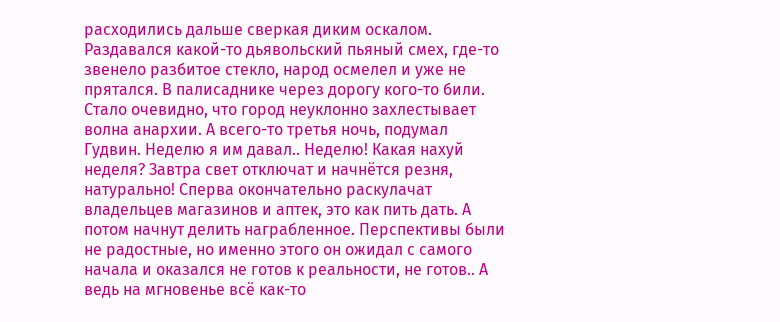расходились дальше сверкая диким оскалом. Раздавался какой-то дьявольский пьяный смех, где-то звенело разбитое стекло, народ осмелел и уже не прятался. В палисаднике через дорогу кого-то били. Стало очевидно, что город неуклонно захлестывает волна анархии. А всего-то третья ночь, подумал Гудвин. Неделю я им давал.. Неделю! Какая нахуй неделя? Завтра свет отключат и начнётся резня, натурально! Сперва окончательно раскулачат владельцев магазинов и аптек, это как пить дать. А потом начнут делить награбленное. Перспективы были не радостные, но именно этого он ожидал с самого начала и оказался не готов к реальности, не готов.. А ведь на мгновенье всё как-то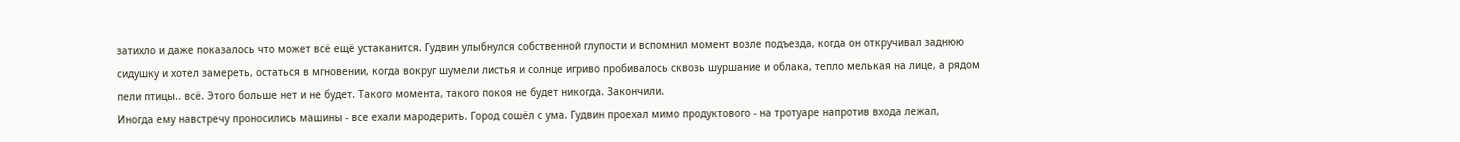затихло и даже показалось что может всё ещё устаканится. Гудвин улыбнулся собственной глупости и вспомнил момент возле подъезда, когда он откручивал заднюю сидушку и хотел замереть, остаться в мгновении, когда вокруг шумели листья и солнце игриво пробивалось сквозь шуршание и облака, тепло мелькая на лице, а рядом пели птицы.. всё. Этого больше нет и не будет. Такого момента, такого покоя не будет никогда. Закончили.
Иногда ему навстречу проносились машины - все ехали мародерить. Город сошёл с ума. Гудвин проехал мимо продуктового - на тротуаре напротив входа лежал,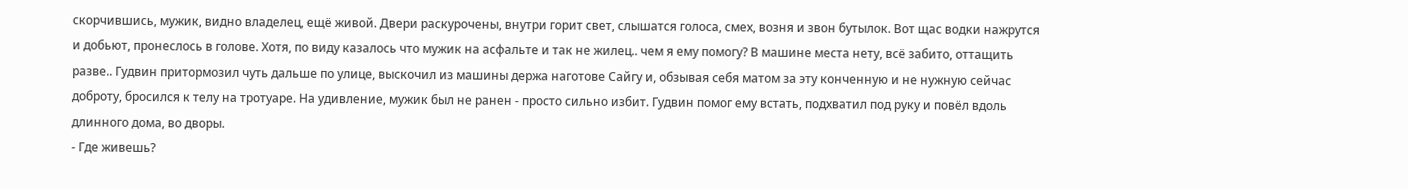скорчившись, мужик, видно владелец, ещё живой. Двери раскурочены, внутри горит свет, слышатся голоса, смех, возня и звон бутылок. Вот щас водки нажрутся и добьют, пронеслось в голове. Хотя, по виду казалось что мужик на асфальте и так не жилец.. чем я ему помогу? В машине места нету, всё забито, оттащить разве.. Гудвин притормозил чуть дальше по улице, выскочил из машины держа наготове Сайгу и, обзывая себя матом за эту конченную и не нужную сейчас доброту, бросился к телу на тротуаре. На удивление, мужик был не ранен - просто сильно избит. Гудвин помог ему встать, подхватил под руку и повёл вдоль длинного дома, во дворы.
- Где живешь?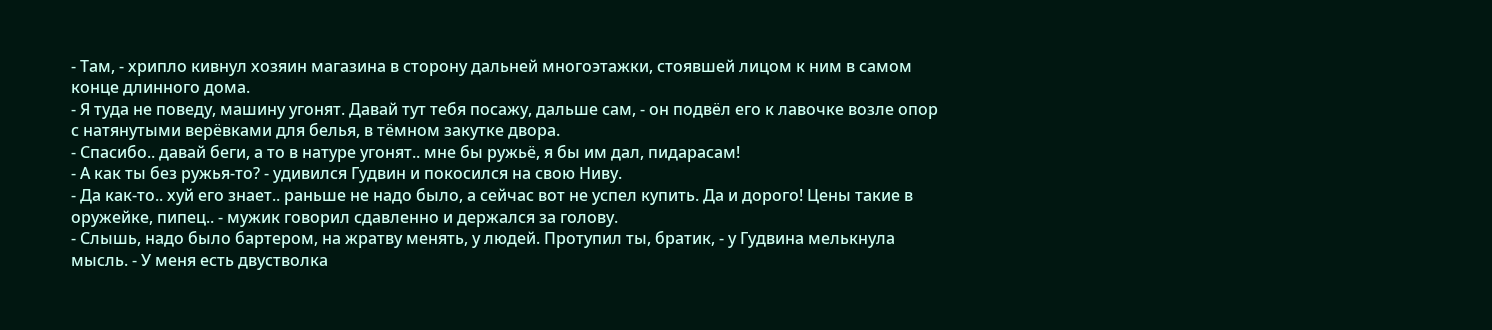- Там, - хрипло кивнул хозяин магазина в сторону дальней многоэтажки, стоявшей лицом к ним в самом конце длинного дома.
- Я туда не поведу, машину угонят. Давай тут тебя посажу, дальше сам, - он подвёл его к лавочке возле опор с натянутыми верёвками для белья, в тёмном закутке двора.
- Спасибо.. давай беги, а то в натуре угонят.. мне бы ружьё, я бы им дал, пидарасам!
- А как ты без ружья-то? - удивился Гудвин и покосился на свою Ниву.
- Да как-то.. хуй его знает.. раньше не надо было, а сейчас вот не успел купить. Да и дорого! Цены такие в оружейке, пипец.. - мужик говорил сдавленно и держался за голову.
- Слышь, надо было бартером, на жратву менять, у людей. Протупил ты, братик, - у Гудвина мелькнула мысль. - У меня есть двустволка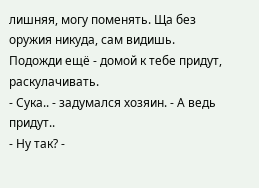лишняя, могу поменять. Ща без оружия никуда, сам видишь. Подожди ещё - домой к тебе придут, раскулачивать.
- Сука.. - задумался хозяин. - А ведь придут..
- Ну так? -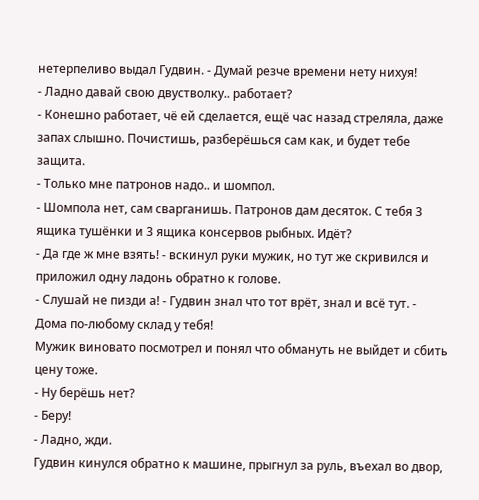нетерпеливо выдал Гудвин. - Думай резче времени нету нихуя!
- Ладно давай свою двустволку.. работает?
- Конешно работает, чё ей сделается, ещё час назад стреляла, даже запах слышно. Почистишь, разберёшься сам как, и будет тебе защита.
- Только мне патронов надо.. и шомпол.
- Шомпола нет, сам сварганишь. Патронов дам десяток. С тебя 3 ящика тушёнки и 3 ящика консервов рыбных. Идёт?
- Да где ж мне взять! - вскинул руки мужик, но тут же скривился и приложил одну ладонь обратно к голове.
- Слушай не пизди а! - Гудвин знал что тот врёт, знал и всё тут. - Дома по-любому склад у тебя!
Мужик виновато посмотрел и понял что обмануть не выйдет и сбить цену тоже.
- Ну берёшь нет?
- Беру!
- Ладно, жди.
Гудвин кинулся обратно к машине, прыгнул за руль, въехал во двор,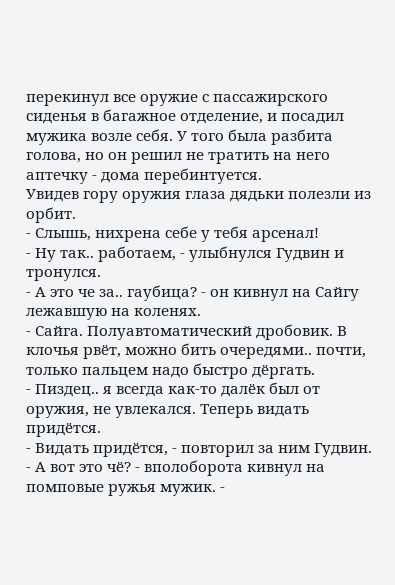перекинул все оружие с пассажирского сиденья в багажное отделение, и посадил мужика возле себя. У того была разбита голова, но он решил не тратить на него аптечку - дома перебинтуется.
Увидев гору оружия глаза дядьки полезли из орбит.
- Слышь, нихрена себе у тебя арсенал!
- Ну так.. работаем, - улыбнулся Гудвин и тронулся.
- А это че за.. гаубица? - он кивнул на Сайгу лежавшую на коленях.
- Сайга. Полуавтоматический дробовик. В клочья рвёт, можно бить очередями.. почти, только пальцем надо быстро дёргать.
- Пиздец.. я всегда как-то далёк был от оружия, не увлекался. Теперь видать придётся.
- Видать придётся, - повторил за ним Гудвин.
- А вот это чё? - вполоборота кивнул на помповые ружья мужик. -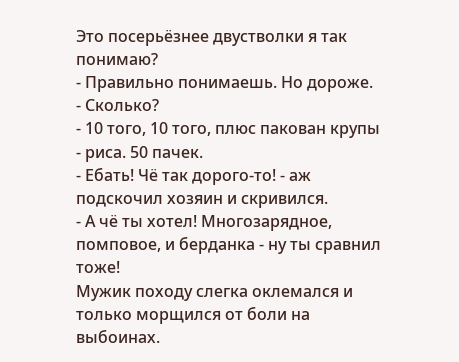Это посерьёзнее двустволки я так понимаю?
- Правильно понимаешь. Но дороже.
- Сколько?
- 10 того, 10 того, плюс пакован крупы - риса. 50 пачек.
- Ебать! Чё так дорого-то! - аж подскочил хозяин и скривился.
- А чё ты хотел! Многозарядное, помповое, и берданка - ну ты сравнил тоже!
Мужик походу слегка оклемался и только морщился от боли на выбоинах.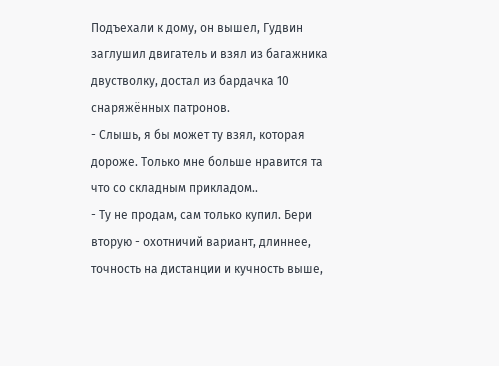Подъехали к дому, он вышел, Гудвин заглушил двигатель и взял из багажника двустволку, достал из бардачка 10 снаряжённых патронов.
- Слышь, я бы может ту взял, которая дороже. Только мне больше нравится та что со складным прикладом..
- Ту не продам, сам только купил. Бери вторую - охотничий вариант, длиннее, точность на дистанции и кучность выше,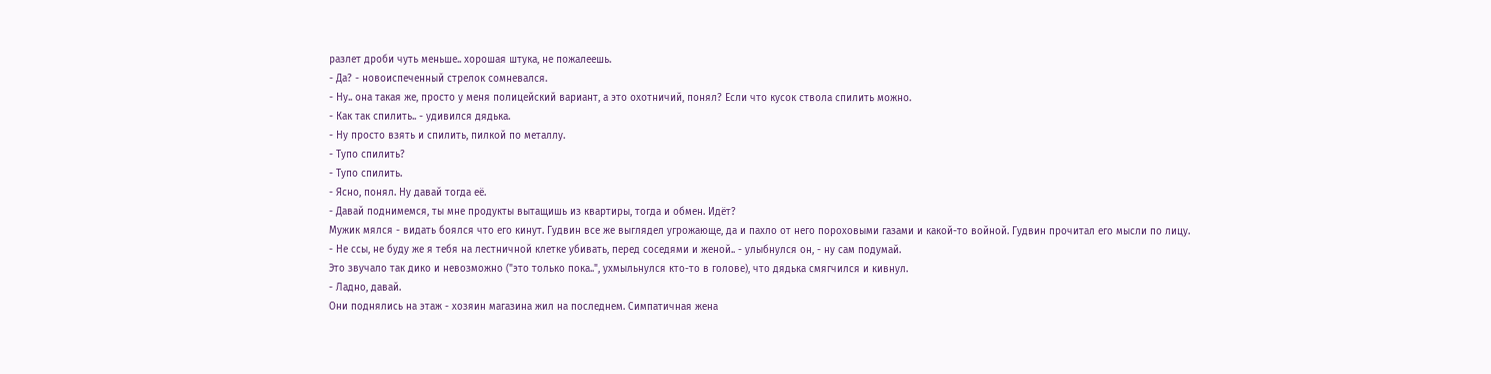разлет дроби чуть меньше.. хорошая штука, не пожалеешь.
- Да? - новоиспеченный стрелок сомневался.
- Ну.. она такая же, просто у меня полицейский вариант, а это охотничий, понял? Если что кусок ствола спилить можно.
- Как так спилить.. - удивился дядька.
- Ну просто взять и спилить, пилкой по металлу.
- Тупо спилить?
- Тупо спилить.
- Ясно, понял. Ну давай тогда её.
- Давай поднимемся, ты мне продукты вытащишь из квартиры, тогда и обмен. Идёт?
Мужик мялся - видать боялся что его кинут. Гудвин все же выглядел угрожающе, да и пахло от него пороховыми газами и какой-то войной. Гудвин прочитал его мысли по лицу.
- Не ссы, не буду же я тебя на лестничной клетке убивать, перед соседями и женой.. - улыбнулся он, - ну сам подумай.
Это звучало так дико и невозможно ("это только пока..", ухмыльнулся кто-то в голове), что дядька смягчился и кивнул.
- Ладно, давай.
Они поднялись на этаж - хозяин магазина жил на последнем. Симпатичная жена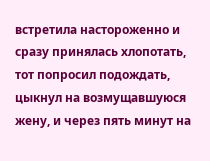встретила настороженно и сразу принялась хлопотать, тот попросил подождать, цыкнул на возмущавшуюся жену, и через пять минут на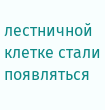лестничной клетке стали появляться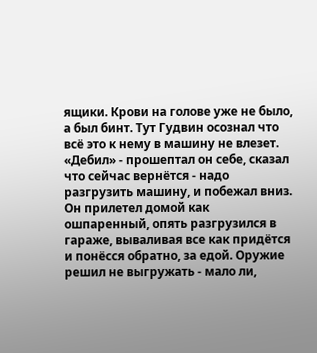ящики. Крови на голове уже не было, а был бинт. Тут Гудвин осознал что всё это к нему в машину не влезет. «Дебил» - прошептал он себе, сказал что сейчас вернётся - надо разгрузить машину, и побежал вниз.
Он прилетел домой как ошпаренный, опять разгрузился в гараже, вываливая все как придётся и понёсся обратно, за едой. Оружие решил не выгружать - мало ли,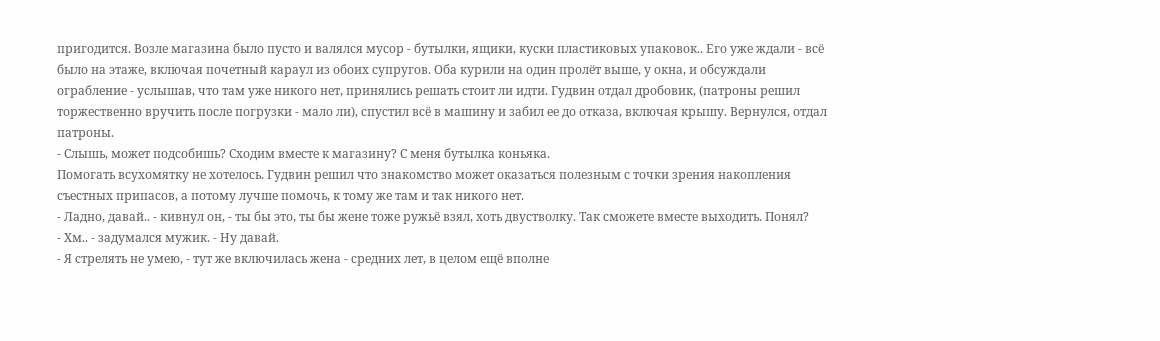пригодится. Возле магазина было пусто и валялся мусор - бутылки, ящики, куски пластиковых упаковок.. Его уже ждали - всё было на этаже, включая почетный караул из обоих супругов. Оба курили на один пролёт выше, у окна, и обсуждали ограбление - услышав, что там уже никого нет, принялись решать стоит ли идти. Гудвин отдал дробовик, (патроны решил торжественно вручить после погрузки - мало ли), спустил всё в машину и забил ее до отказа, включая крышу. Вернулся, отдал патроны.
- Слышь, может подсобишь? Сходим вместе к магазину? С меня бутылка коньяка.
Помогать всухомятку не хотелось. Гудвин решил что знакомство может оказаться полезным с точки зрения накопления съестных припасов, а потому лучше помочь, к тому же там и так никого нет.
- Ладно, давай.. - кивнул он, - ты бы это, ты бы жене тоже ружьё взял, хоть двустволку. Так сможете вместе выходить. Понял?
- Хм.. - задумался мужик. - Ну давай.
- Я стрелять не умею, - тут же включилась жена - средних лет, в целом ещё вполне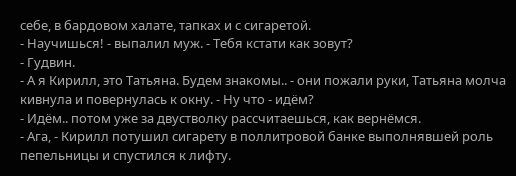себе, в бардовом халате, тапках и с сигаретой.
- Научишься! - выпалил муж. - Тебя кстати как зовут?
- Гудвин.
- А я Кирилл, это Татьяна. Будем знакомы.. - они пожали руки, Татьяна молча кивнула и повернулась к окну. - Ну что - идём?
- Идём.. потом уже за двустволку рассчитаешься, как вернёмся.
- Ага, - Кирилл потушил сигарету в поллитровой банке выполнявшей роль пепельницы и спустился к лифту.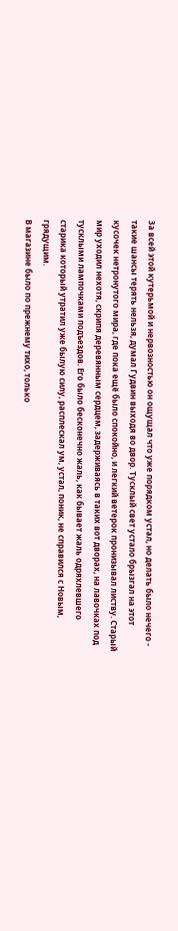За всей этой кутерьмой и нервозностью он ощущал что уже порядком устал, но делать было нечего - такие шансы терять нельзя, думал Гудвин выходя во двор. Тусклый свет устало брызгал на этот кусочек нетронутого мира, где пока ещё было спокойно, и легкий ветерок пронизывал листву. Старый мир уходил нехотя, скрипя деревянным сердцем, задерживаясь в таких вот дворах, на лавочках под тусклыми лампочками подъездов. Его было бесконечно жаль, как бывает жаль одряхлевшего старика который утратил уже былую силу, расплескал ум, устал, поник, не справился с Новым, грядущим.
В магазине было по прежнему тихо, только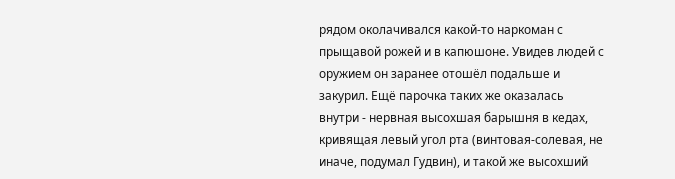рядом околачивался какой-то наркоман с прыщавой рожей и в капюшоне. Увидев людей с оружием он заранее отошёл подальше и закурил. Ещё парочка таких же оказалась внутри - нервная высохшая барышня в кедах, кривящая левый угол рта (винтовая-солевая, не иначе, подумал Гудвин), и такой же высохший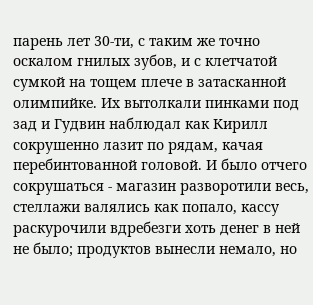парень лет 30-ти, с таким же точно оскалом гнилых зубов, и с клетчатой сумкой на тощем плече в затасканной олимпийке. Их вытолкали пинками под зад и Гудвин наблюдал как Кирилл сокрушенно лазит по рядам, качая перебинтованной головой. И было отчего сокрушаться - магазин разворотили весь, стеллажи валялись как попало, кассу раскурочили вдребезги хоть денег в ней не было; продуктов вынесли немало, но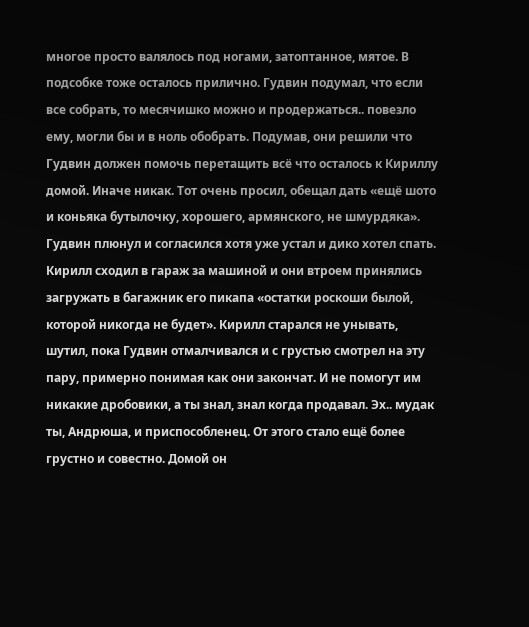многое просто валялось под ногами, затоптанное, мятое. В подсобке тоже осталось прилично. Гудвин подумал, что если все собрать, то месячишко можно и продержаться.. повезло ему, могли бы и в ноль обобрать. Подумав, они решили что Гудвин должен помочь перетащить всё что осталось к Кириллу домой. Иначе никак. Тот очень просил, обещал дать «ещё шото и коньяка бутылочку, хорошего, армянского, не шмурдяка». Гудвин плюнул и согласился хотя уже устал и дико хотел спать. Кирилл сходил в гараж за машиной и они втроем принялись загружать в багажник его пикапа «остатки роскоши былой, которой никогда не будет». Кирилл старался не унывать, шутил, пока Гудвин отмалчивался и с грустью смотрел на эту пару, примерно понимая как они закончат. И не помогут им никакие дробовики, а ты знал, знал когда продавал. Эх.. мудак ты, Андрюша, и приспособленец. От этого стало ещё более грустно и совестно. Домой он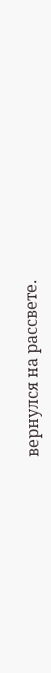вернулся на рассвете.